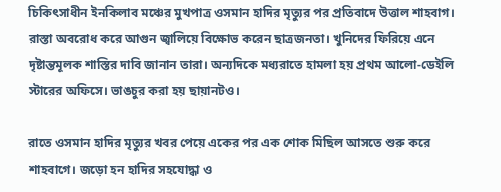চিকিৎসাধীন ইনকিলাব মঞ্চের মুখপাত্র ওসমান হাদির মৃত্যুর পর প্রতিবাদে উত্তাল শাহবাগ। রাস্তা অবরোধ করে আগুন জ্বালিয়ে বিক্ষোভ করেন ছাত্রজনতা। খুনিদের ফিরিয়ে এনে দৃষ্টান্তমূলক শাস্তির দাবি জানান তারা। অন্যদিকে মধ্যরাতে হামলা হয় প্রথম আলো-ডেইলি স্টারের অফিসে। ভাঙচুর করা হয় ছায়ানটও।

রাতে ওসমান হাদির মৃত্যুর খবর পেয়ে একের পর এক শোক মিছিল আসতে শুরু করে শাহবাগে। জড়ো হন হাদির সহযোদ্ধা ও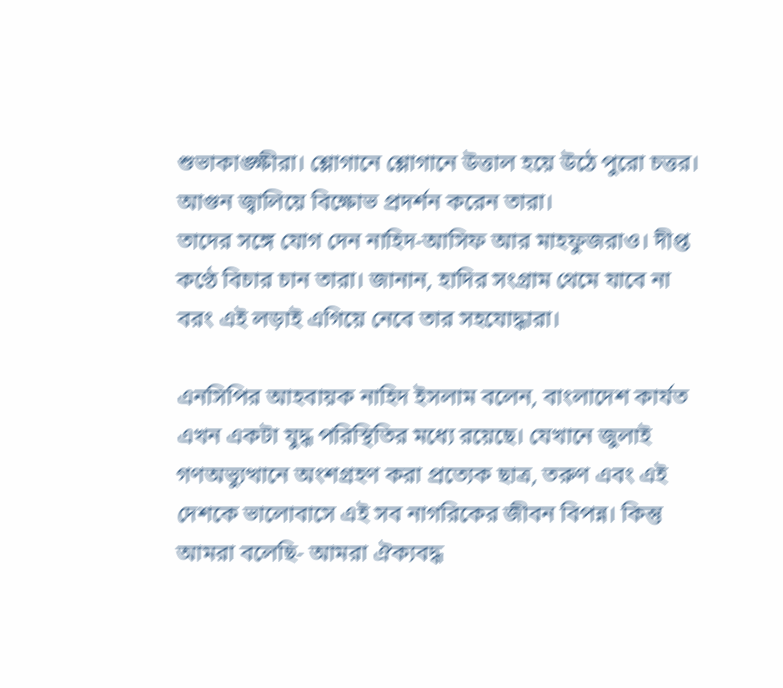শুভাকাঙ্ক্ষীরা। শ্লোগানে শ্লোগানে উত্তাল হয়ে উঠে পুরো চত্তর। আগুন জ্বালিয়ে বিক্ষোভ প্রদর্শন করেন তারা।
তাদের সঙ্গে যোগ দেন নাহিদ-আসিফ আর মাহফুজরাও। দীপ্ত কণ্ঠে বিচার চান তারা। জানান, হাদির সংগ্রাম থেমে যাবে না বরং এই লড়াই এগিয়ে নেবে তার সহযোদ্ধারা।

এনসিপির আহবায়ক নাহিদ ইসলাম বলেন, বাংলাদেশ কার্যত এখন একটা যুদ্ধ পরিস্থিতির মধ্যে রয়েছে। যেখানে জুলাই গণঅভ্যুত্থানে অংশগ্রহণ করা প্রত্যেক ছাত্র, তরুণ এবং এই দেশকে ভালোবাসে এই সব নাগরিকের জীবন বিপন্ন। কিন্তু আমরা বলেছি- আমরা ঐক্যবদ্ধ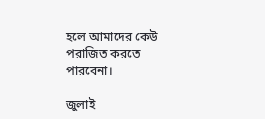হলে আমাদের কেউ পরাজিত করতে পারবেনা।

জুলাই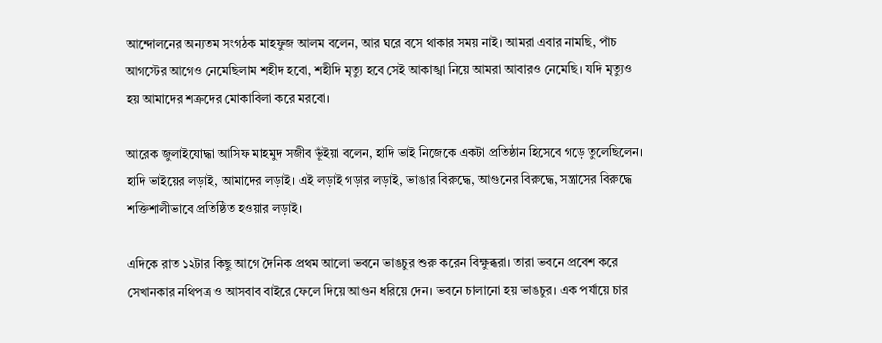আন্দোলনের অন্যতম সংগঠক মাহফুজ আলম বলেন, আর ঘরে বসে থাকার সময় নাই। আমরা এবার নামছি, পাঁচ আগস্টের আগেও নেমেছিলাম শহীদ হবো, শহীদি মৃত্যু হবে সেই আকাঙ্খা নিয়ে আমরা আবারও নেমেছি। যদি মৃত্যুও হয় আমাদের শত্রুদের মোকাবিলা করে মরবো।

আরেক জুলাইযোদ্ধা আসিফ মাহমুদ সজীব ভূঁইয়া বলেন, হাদি ভাই নিজেকে একটা প্রতিষ্ঠান হিসেবে গড়ে তুলেছিলেন। হাদি ভাইয়ের লড়াই, আমাদের লড়াই। এই লড়াই গড়ার লড়াই, ভাঙার বিরুদ্ধে, আগুনের বিরুদ্ধে, সন্ত্রাসের বিরুদ্ধে শক্তিশালীভাবে প্রতিষ্ঠিত হওয়ার লড়াই।

এদিকে রাত ১২টার কিছু আগে দৈনিক প্রথম আলো ভবনে ভাঙচুর শুরু করেন বিক্ষুব্ধরা। তারা ভবনে প্রবেশ করে সেখানকার নথিপত্র ও আসবাব বাইরে ফেলে দিয়ে আগুন ধরিয়ে দেন। ভবনে চালানো হয় ভাঙচুর। এক পর্যায়ে চার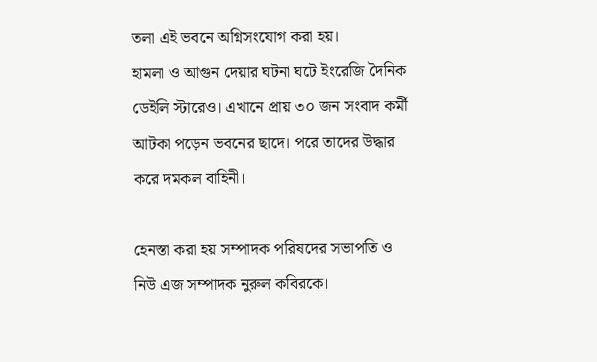তলা এই ভবনে অগ্নিসংযোগ করা হয়।
হামলা ও আগুন দেয়ার ঘটনা ঘটে ইংরেজি দৈনিক ডেইলি স্টারেও। এখানে প্রায় ৩০ জন সংবাদ কর্মী আটকা পড়েন ভবনের ছাদে। পরে তাদের উদ্ধার করে দমকল বাহিনী।

হেনস্তা করা হয় সম্পাদক পরিষদের সভাপতি ও নিউ এজ সম্পাদক নুরুল কবিরকে।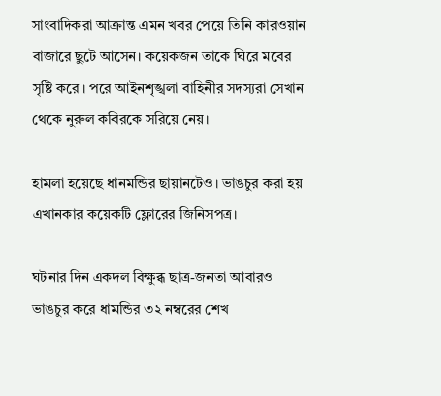সাংবাদিকরা আক্রান্ত এমন খবর পেয়ে তিনি কারওয়ান বাজারে ছুটে আসেন। কয়েকজন তাকে ঘিরে মবের সৃষ্টি করে। পরে আইনশৃঙ্খলা বাহিনীর সদস্যরা সেখান থেকে নুরুল কবিরকে সরিয়ে নেয়।

হামলা হয়েছে ধানমন্ডির ছায়ানটেও। ভাঙচুর করা হয় এখানকার কয়েকটি ফ্লোরের জিনিসপত্র।

ঘটনার দিন একদল বিক্ষুব্ধ ছাত্র-জনতা আবারও ভাঙচুর করে ধামন্ডির ৩২ নম্বরের শেখ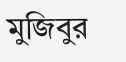মুজিবুর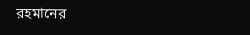রহমানের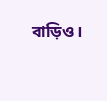বাড়িও।